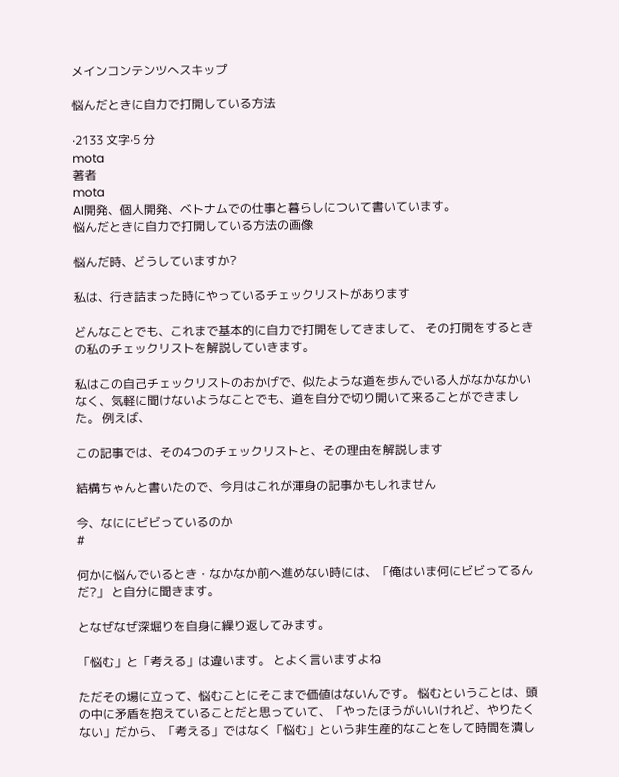メインコンテンツへスキップ

悩んだときに自力で打開している方法

·2133 文字·5 分
mota
著者
mota
AI開発、個人開発、ベトナムでの仕事と暮らしについて書いています。
悩んだときに自力で打開している方法の画像

悩んだ時、どうしていますか?

私は、行き詰まった時にやっているチェックリストがあります

どんなことでも、これまで基本的に自力で打開をしてきまして、 その打開をするときの私のチェックリストを解説していきます。

私はこの自己チェックリストのおかげで、似たような道を歩んでいる人がなかなかいなく、気軽に聞けないようなことでも、道を自分で切り開いて来ることができました。 例えば、

この記事では、その4つのチェックリストと、その理由を解説します

結構ちゃんと書いたので、今月はこれが渾身の記事かもしれません

今、なににビビっているのか
#

何かに悩んでいるとき・なかなか前へ進めない時には、「俺はいま何にビビってるんだ?」 と自分に聞きます。

となぜなぜ深堀りを自身に繰り返してみます。

「悩む」と「考える」は違います。 とよく言いますよね

ただその場に立って、悩むことにそこまで価値はないんです。 悩むということは、頭の中に矛盾を抱えていることだと思っていて、「やったほうがいいけれど、やりたくない」だから、「考える」ではなく「悩む」という非生産的なことをして時間を潰し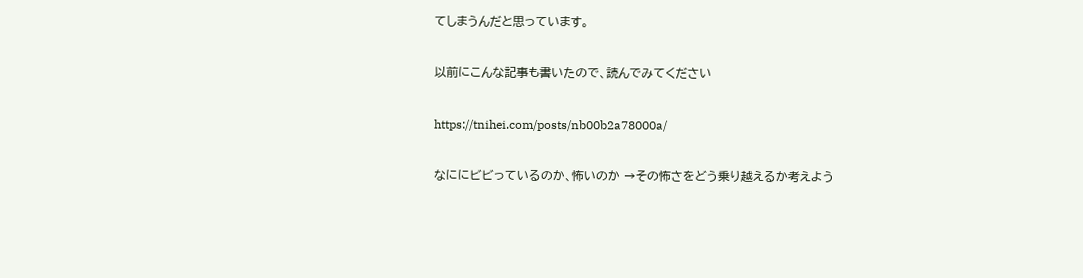てしまうんだと思っています。

以前にこんな記事も書いたので、読んでみてください

https://tnihei.com/posts/nb00b2a78000a/

なににビビっているのか、怖いのか →その怖さをどう乗り越えるか考えよう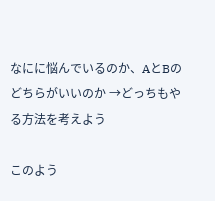なにに悩んでいるのか、AとBのどちらがいいのか →どっちもやる方法を考えよう

このよう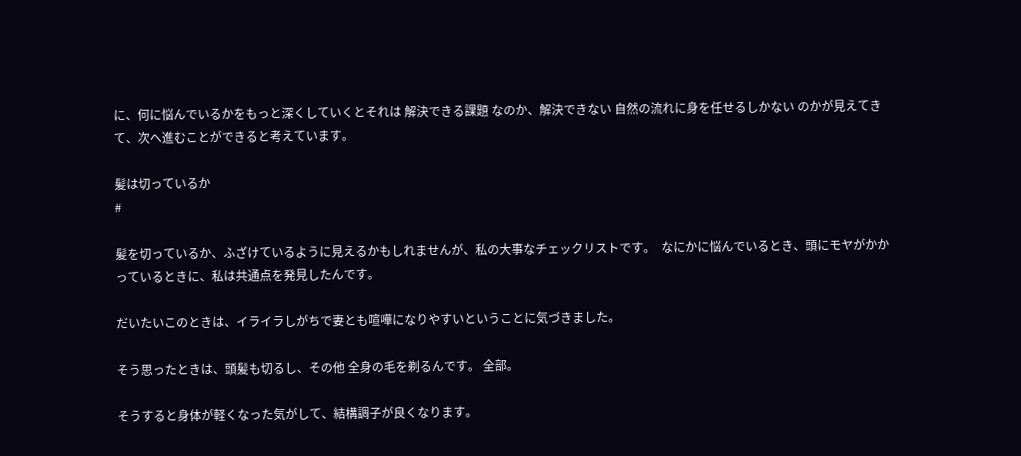に、何に悩んでいるかをもっと深くしていくとそれは 解決できる課題 なのか、解決できない 自然の流れに身を任せるしかない のかが見えてきて、次へ進むことができると考えています。

髪は切っているか
#

髪を切っているか、ふざけているように見えるかもしれませんが、私の大事なチェックリストです。  なにかに悩んでいるとき、頭にモヤがかかっているときに、私は共通点を発見したんです。

だいたいこのときは、イライラしがちで妻とも喧嘩になりやすいということに気づきました。

そう思ったときは、頭髪も切るし、その他 全身の毛を剃るんです。 全部。

そうすると身体が軽くなった気がして、結構調子が良くなります。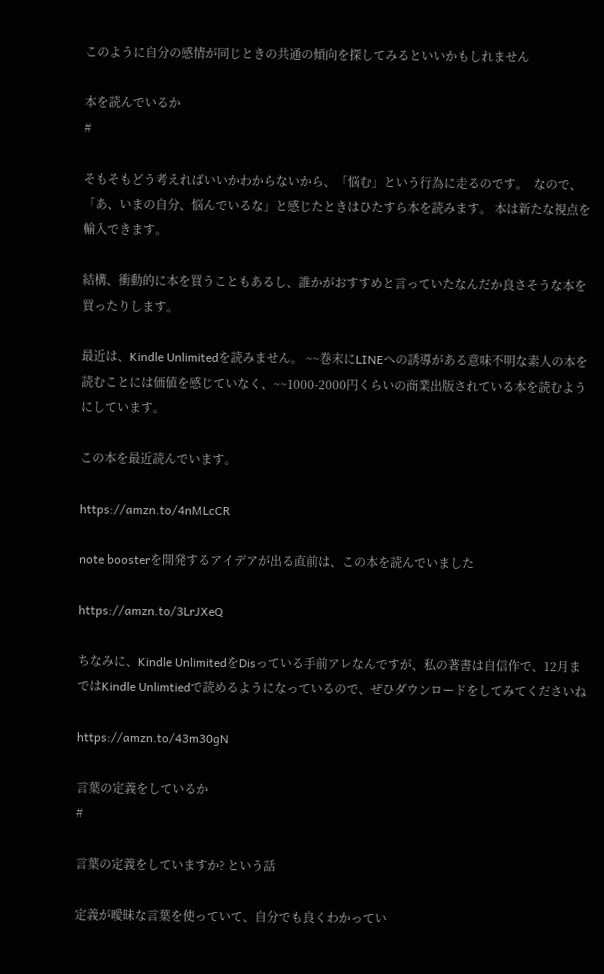このように自分の感情が同じときの共通の傾向を探してみるといいかもしれません

本を読んでいるか
#

そもそもどう考えればいいかわからないから、「悩む」という行為に走るのです。  なので、「あ、いまの自分、悩んでいるな」と感じたときはひたすら本を読みます。 本は新たな視点を輸入できます。

結構、衝動的に本を買うこともあるし、誰かがおすすめと言っていたなんだか良さそうな本を買ったりします。

最近は、Kindle Unlimitedを読みません。 ~~巻末にLINEへの誘導がある意味不明な素人の本を読むことには価値を感じていなく、~~1000-2000円くらいの商業出版されている本を読むようにしています。

この本を最近読んでいます。

https://amzn.to/4nMLcCR

note boosterを開発するアイデアが出る直前は、この本を読んでいました

https://amzn.to/3LrJXeQ

ちなみに、Kindle UnlimitedをDisっている手前アレなんですが、私の著書は自信作で、12月まではKindle Unlimtiedで読めるようになっているので、ぜひダウンロードをしてみてくださいね

https://amzn.to/43m30gN

言葉の定義をしているか
#

言葉の定義をしていますか? という話

定義が曖昧な言葉を使っていて、自分でも良くわかってい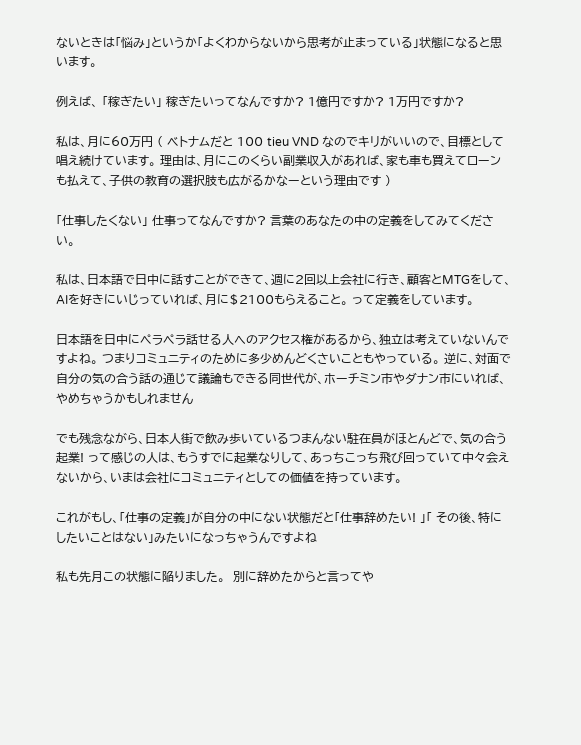ないときは「悩み」というか「よくわからないから思考が止まっている」状態になると思います。

例えば、 「稼ぎたい」 稼ぎたいってなんですか? 1億円ですか? 1万円ですか?

私は、月に60万円 ( ベトナムだと 100 tieu VND なのでキリがいいので、目標として唱え続けています。 理由は、月にこのくらい副業収入があれば、家も車も買えてローンも払えて、子供の教育の選択肢も広がるかなーという理由です )

「仕事したくない」 仕事ってなんですか? 言葉のあなたの中の定義をしてみてください。

私は、日本語で日中に話すことができて、週に2回以上会社に行き、顧客とMTGをして、AIを好きにいじっていれば、月に$2100もらえること。 って定義をしています。

日本語を日中にペラペラ話せる人へのアクセス権があるから、独立は考えていないんですよね。 つまりコミュニティのために多少めんどくさいこともやっている。 逆に、対面で自分の気の合う話の通じて議論もできる同世代が、ホーチミン市やダナン市にいれば、やめちゃうかもしれません

でも残念ながら、日本人街で飲み歩いているつまんない駐在員がほとんどで、気の合う起業! って感じの人は、もうすでに起業なりして、あっちこっち飛び回っていて中々会えないから、いまは会社にコミュニティとしての価値を持っています。

これがもし、「仕事の定義」が自分の中にない状態だと「仕事辞めたい! 」「 その後、特にしたいことはない」みたいになっちゃうんですよね

私も先月この状態に陥りました。  別に辞めたからと言ってや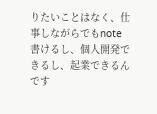りたいことはなく、仕事しながらでもnote書けるし、個人開発できるし、起業できるんです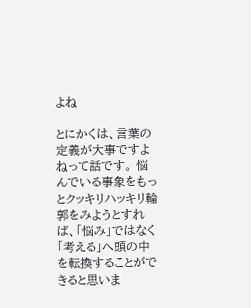よね

とにかくは、言葉の定義が大事ですよねって話です。 悩んでいる事象をもっとクッキリハッキリ輪郭をみようとすれば、「悩み」ではなく「考える」へ頭の中を転換することができると思いま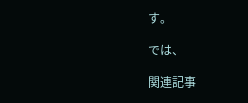す。

では、

関連記事